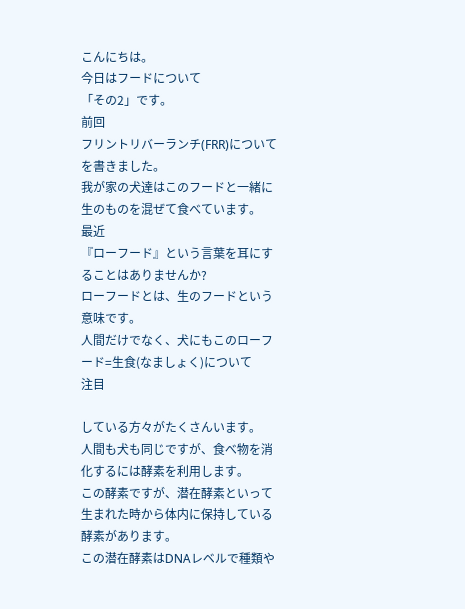こんにちは。
今日はフードについて
「その2」です。
前回
フリントリバーランチ(FRR)についてを書きました。
我が家の犬達はこのフードと一緒に生のものを混ぜて食べています。
最近
『ローフード』という言葉を耳にすることはありませんか?
ローフードとは、生のフードという意味です。
人間だけでなく、犬にもこのローフード=生食(なましょく)について
注目

している方々がたくさんいます。
人間も犬も同じですが、食べ物を消化するには酵素を利用します。
この酵素ですが、潜在酵素といって生まれた時から体内に保持している酵素があります。
この潜在酵素はDNAレベルで種類や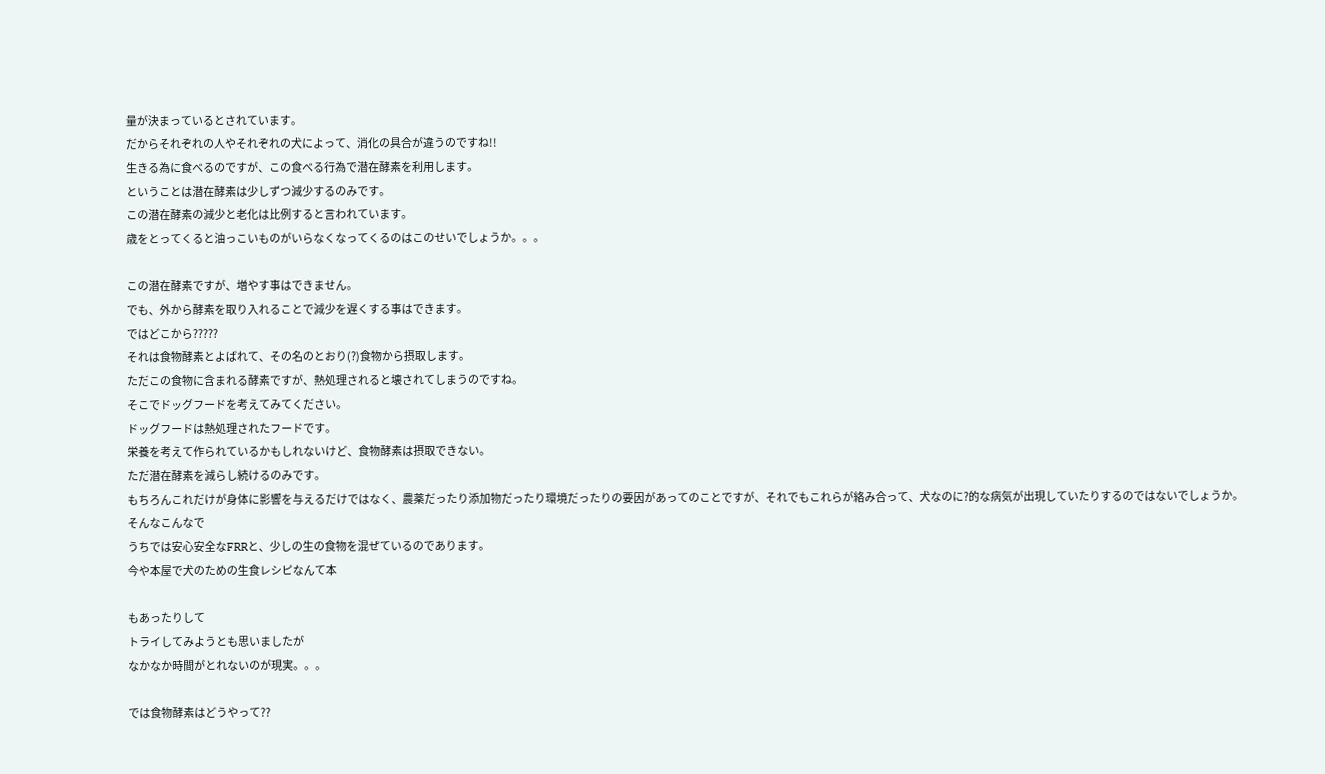量が決まっているとされています。
だからそれぞれの人やそれぞれの犬によって、消化の具合が違うのですね!!
生きる為に食べるのですが、この食べる行為で潜在酵素を利用します。
ということは潜在酵素は少しずつ減少するのみです。
この潜在酵素の減少と老化は比例すると言われています。
歳をとってくると油っこいものがいらなくなってくるのはこのせいでしょうか。。。

この潜在酵素ですが、増やす事はできません。
でも、外から酵素を取り入れることで減少を遅くする事はできます。
ではどこから?????
それは食物酵素とよばれて、その名のとおり(?)食物から摂取します。
ただこの食物に含まれる酵素ですが、熱処理されると壊されてしまうのですね。
そこでドッグフードを考えてみてください。
ドッグフードは熱処理されたフードです。
栄養を考えて作られているかもしれないけど、食物酵素は摂取できない。
ただ潜在酵素を減らし続けるのみです。
もちろんこれだけが身体に影響を与えるだけではなく、農薬だったり添加物だったり環境だったりの要因があってのことですが、それでもこれらが絡み合って、犬なのに?的な病気が出現していたりするのではないでしょうか。
そんなこんなで
うちでは安心安全なFRRと、少しの生の食物を混ぜているのであります。
今や本屋で犬のための生食レシピなんて本

もあったりして
トライしてみようとも思いましたが
なかなか時間がとれないのが現実。。。

では食物酵素はどうやって??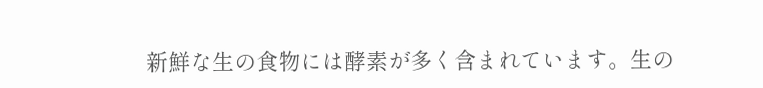新鮮な生の食物には酵素が多く含まれています。生の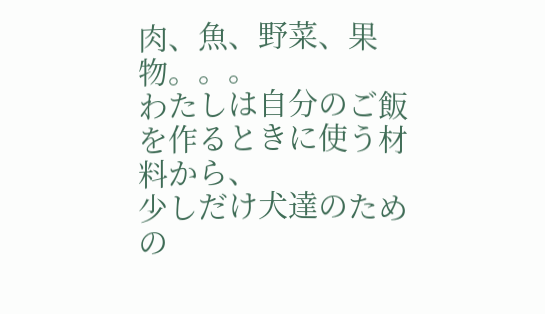肉、魚、野菜、果物。。。
わたしは自分のご飯を作るときに使う材料から、
少しだけ犬達のための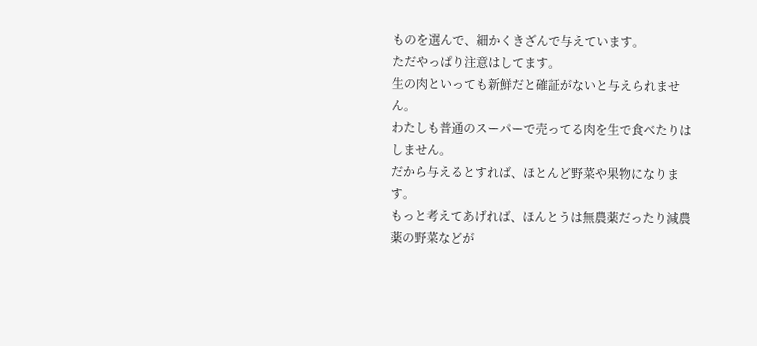ものを選んで、細かくきざんで与えています。
ただやっぱり注意はしてます。
生の肉といっても新鮮だと確証がないと与えられません。
わたしも普通のスーパーで売ってる肉を生で食べたりはしません。
だから与えるとすれば、ほとんど野菜や果物になります。
もっと考えてあげれば、ほんとうは無農薬だったり減農薬の野菜などが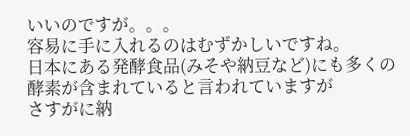いいのですが。。。
容易に手に入れるのはむずかしいですね。
日本にある発酵食品(みそや納豆など)にも多くの酵素が含まれていると言われていますが
さすがに納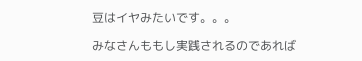豆はイヤみたいです。。。

みなさんももし実践されるのであれば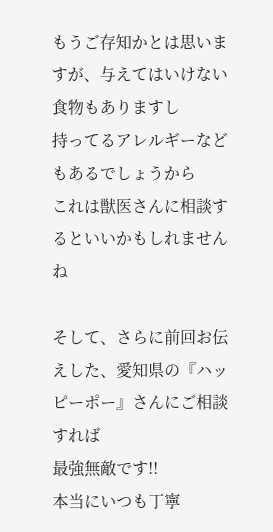もうご存知かとは思いますが、与えてはいけない食物もありますし
持ってるアレルギーなどもあるでしょうから
これは獣医さんに相談するといいかもしれませんね

そして、さらに前回お伝えした、愛知県の『ハッピーポー』さんにご相談すれば
最強無敵です!!
本当にいつも丁寧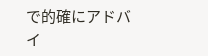で的確にアドバイ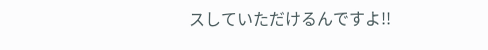スしていただけるんですよ!!